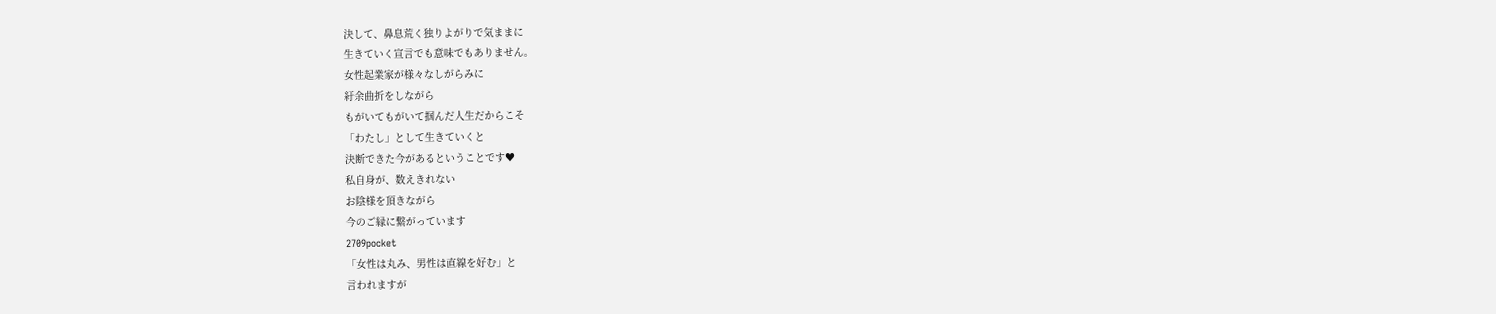決して、鼻息荒く独りよがりで気ままに
生きていく宣言でも意味でもありません。
女性起業家が様々なしがらみに
紆余曲折をしながら
もがいてもがいて掴んだ人生だからこそ
「わたし」として生きていくと
決断できた今があるということです♥
私自身が、数えきれない
お陰様を頂きながら
今のご縁に繋がっています
2709pocket
「女性は丸み、男性は直線を好む」と
言われますが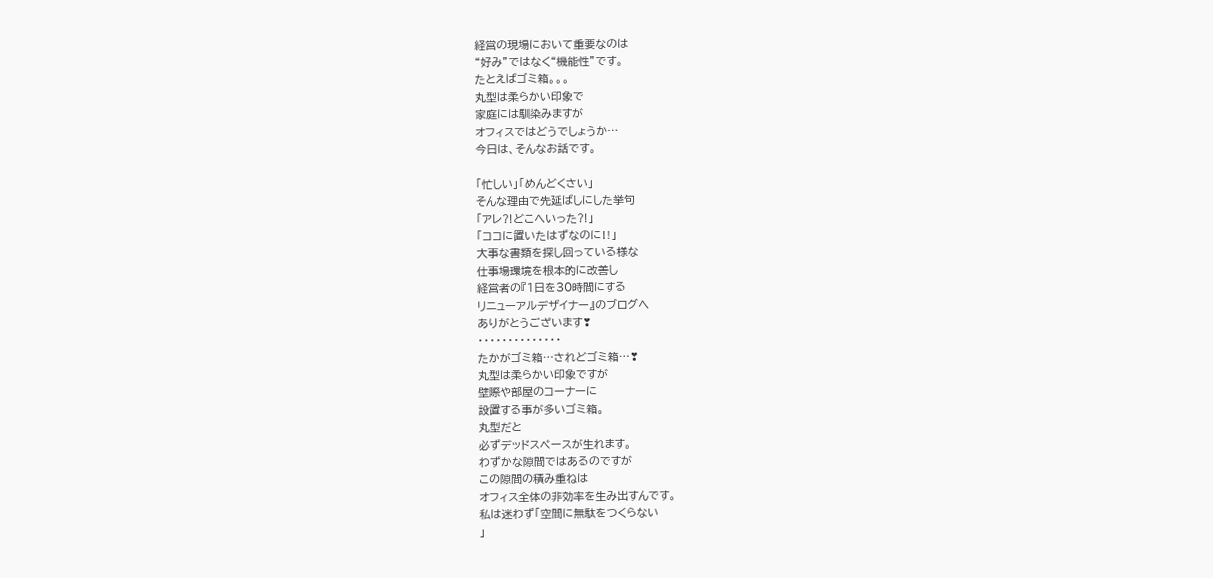経営の現場において重要なのは
“好み”ではなく“機能性”です。
たとえばゴミ箱。。。
丸型は柔らかい印象で
家庭には馴染みますが
オフィスではどうでしょうか…
今日は、そんなお話です。

「忙しい」「めんどくさい」
そんな理由で先延ばしにした挙句
「アレ⁈どこへいった⁈」
「ココに置いたはずなのに‼」
大事な書類を探し回っている様な
仕事場環境を根本的に改善し
経営者の『1日を30時間にする
リニューアルデザイナー』のブログへ
ありがとうございます❣
・・・・・・・・・・・・・・
たかがゴミ箱…されどゴミ箱…❣
丸型は柔らかい印象ですが
壁際や部屋のコーナーに
設置する事が多いゴミ箱。
丸型だと
必ずデッドスペースが生れます。
わずかな隙間ではあるのですが
この隙間の積み重ねは
オフィス全体の非効率を生み出すんです。
私は迷わず「空間に無駄をつくらない
」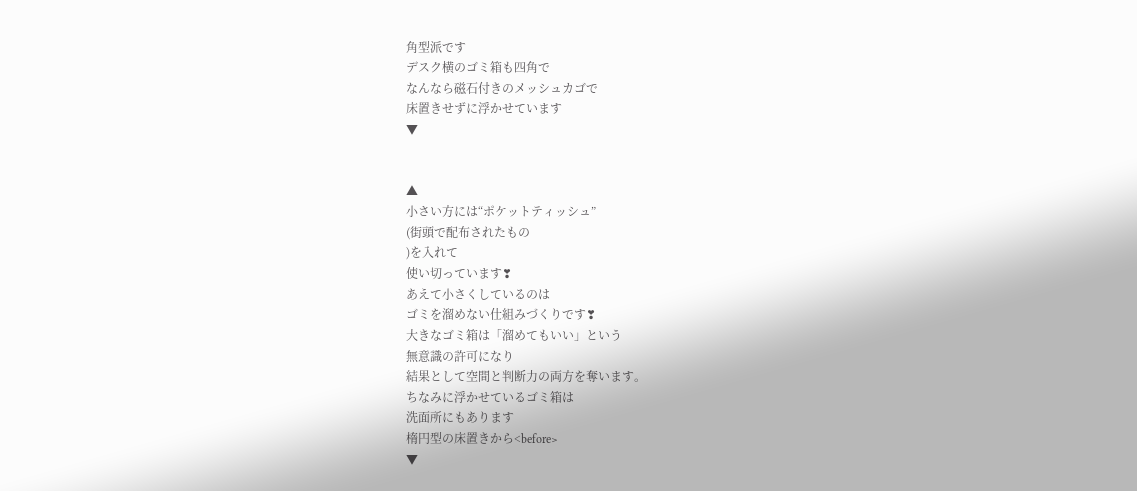角型派です
デスク横のゴミ箱も四角で
なんなら磁石付きのメッシュカゴで
床置きせずに浮かせています
▼


▲
小さい方には“ポケットティッシュ”
(街頭で配布されたもの
)を入れて
使い切っています❣
あえて小さくしているのは
ゴミを溜めない仕組みづくりです❣
大きなゴミ箱は「溜めてもいい」という
無意識の許可になり
結果として空間と判断力の両方を奪います。
ちなみに浮かせているゴミ箱は
洗面所にもあります
楕円型の床置きから<before>
▼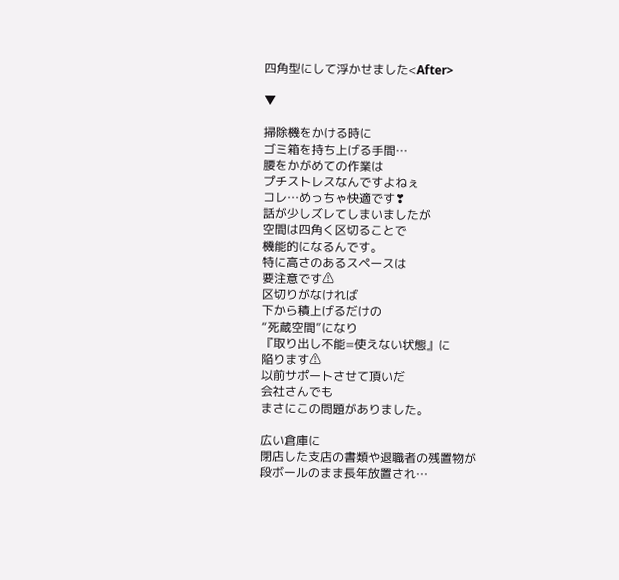四角型にして浮かせました<After>

▼

掃除機をかける時に
ゴミ箱を持ち上げる手間…
腰をかがめての作業は
プチストレスなんですよねぇ
コレ…めっちゃ快適です❣
話が少しズレてしまいましたが
空間は四角く区切ることで
機能的になるんです。
特に高さのあるスペースは
要注意です⚠
区切りがなければ
下から積上げるだけの
“死蔵空間”になり
『取り出し不能=使えない状態』に
陥ります⚠
以前サポートさせて頂いだ
会社さんでも
まさにこの問題がありました。

広い倉庫に
閉店した支店の書類や退職者の残置物が
段ボールのまま長年放置され…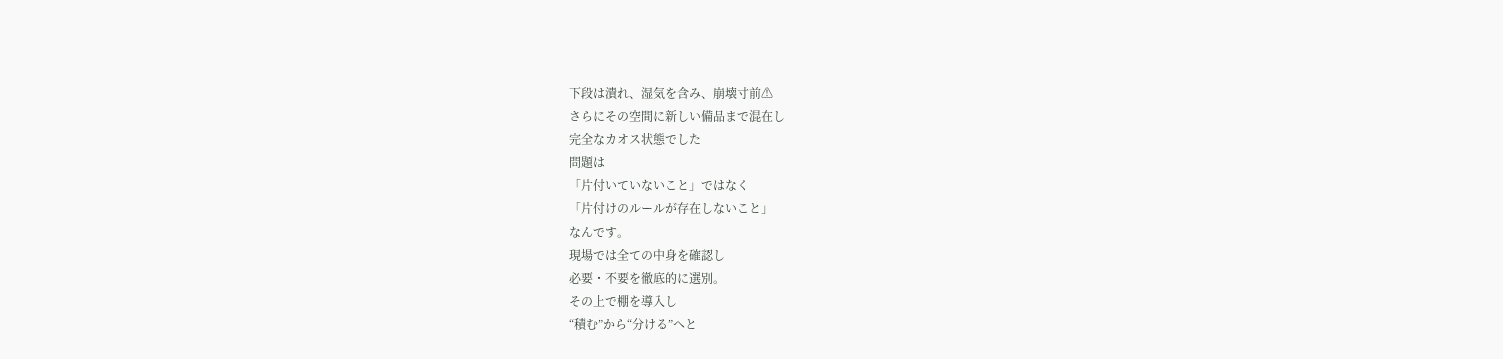下段は潰れ、湿気を含み、崩壊寸前⚠
さらにその空間に新しい備品まで混在し
完全なカオス状態でした
問題は
「片付いていないこと」ではなく
「片付けのルールが存在しないこと」
なんです。
現場では全ての中身を確認し
必要・不要を徹底的に選別。
その上で棚を導入し
“積む”から“分ける”へと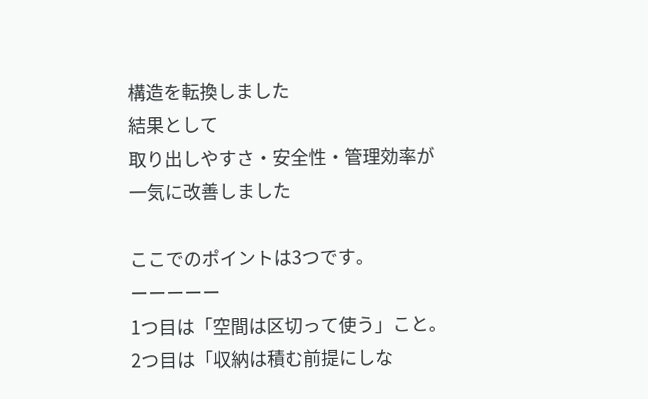構造を転換しました
結果として
取り出しやすさ・安全性・管理効率が
一気に改善しました

ここでのポイントは3つです。
ーーーーー
1つ目は「空間は区切って使う」こと。
2つ目は「収納は積む前提にしな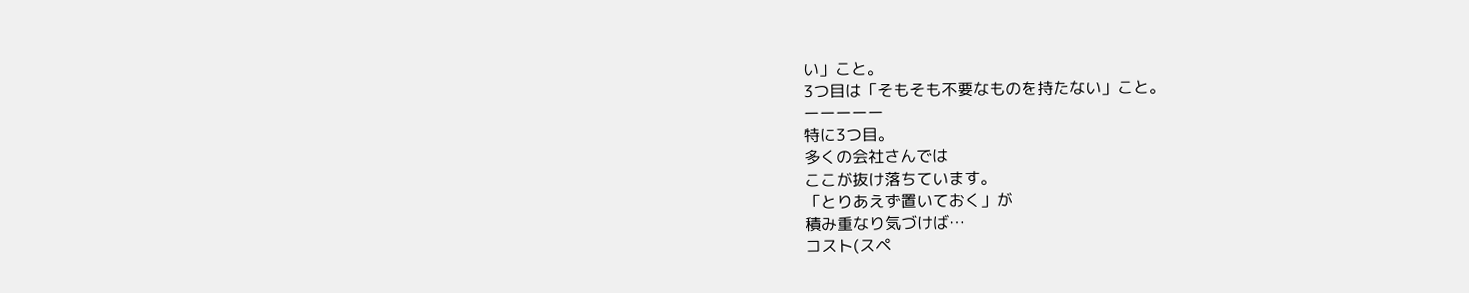い」こと。
3つ目は「そもそも不要なものを持たない」こと。
ーーーーー
特に3つ目。
多くの会社さんでは
ここが抜け落ちています。
「とりあえず置いておく」が
積み重なり気づけば…
コスト(スペ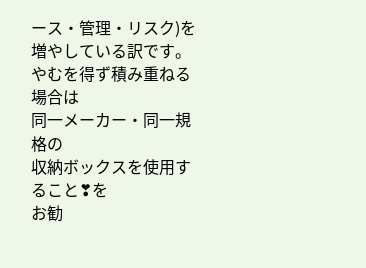ース・管理・リスク)を
増やしている訳です。
やむを得ず積み重ねる場合は
同一メーカー・同一規格の
収納ボックスを使用すること❣を
お勧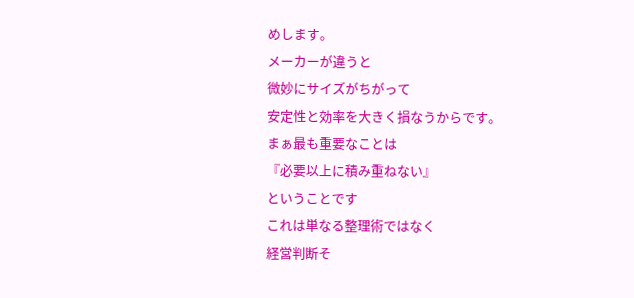めします。
メーカーが違うと
微妙にサイズがちがって
安定性と効率を大きく損なうからです。
まぁ最も重要なことは
『必要以上に積み重ねない』
ということです
これは単なる整理術ではなく
経営判断そ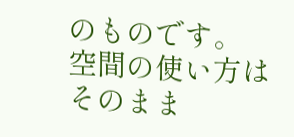のものです。
空間の使い方は
そのまま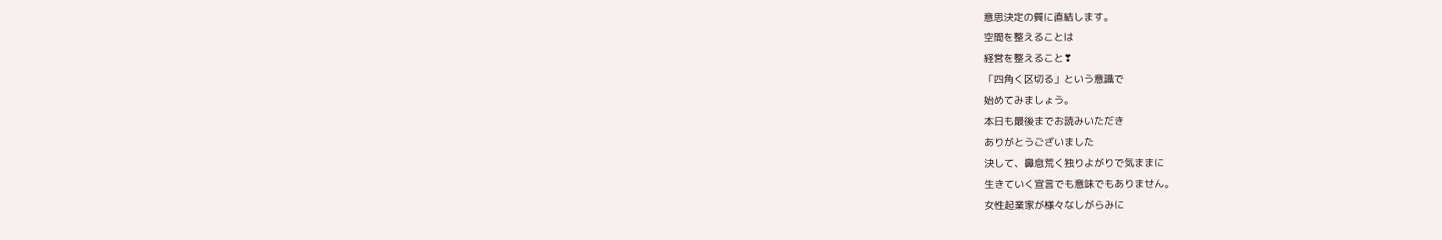意思決定の質に直結します。
空間を整えることは
経営を整えること❣
「四角く区切る」という意識で
始めてみましょう。
本日も最後までお読みいただき
ありがとうございました
決して、鼻息荒く独りよがりで気ままに
生きていく宣言でも意味でもありません。
女性起業家が様々なしがらみに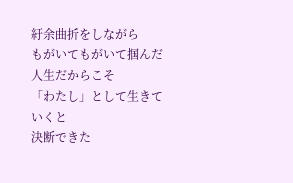紆余曲折をしながら
もがいてもがいて掴んだ人生だからこそ
「わたし」として生きていくと
決断できた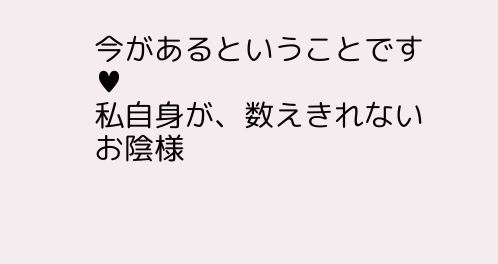今があるということです♥
私自身が、数えきれない
お陰様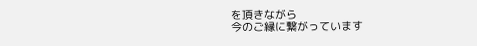を頂きながら
今のご縁に繋がっています